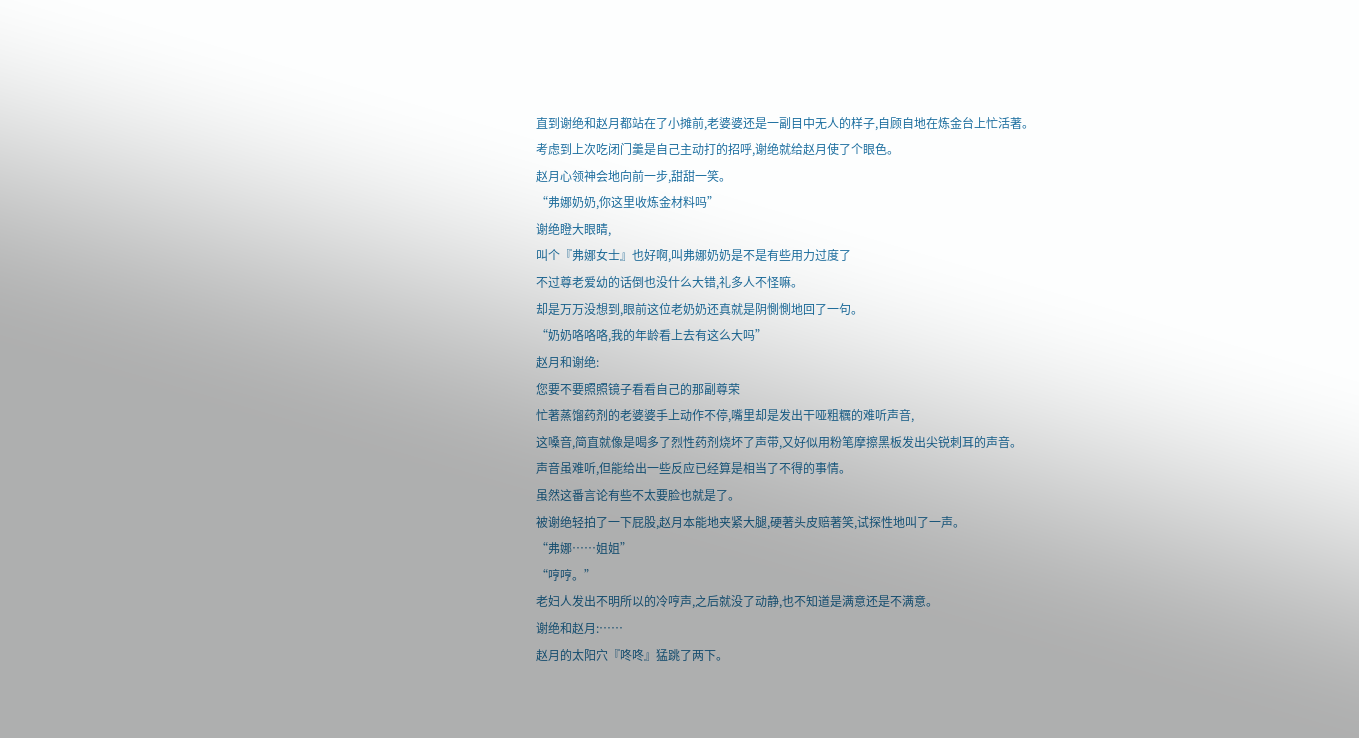直到谢绝和赵月都站在了小摊前,老婆婆还是一副目中无人的样子,自顾自地在炼金台上忙活著。
考虑到上次吃闭门羹是自己主动打的招呼,谢绝就给赵月使了个眼色。
赵月心领神会地向前一步,甜甜一笑。
“弗娜奶奶,你这里收炼金材料吗”
谢绝瞪大眼睛,
叫个『弗娜女士』也好啊,叫弗娜奶奶是不是有些用力过度了
不过尊老爱幼的话倒也没什么大错,礼多人不怪嘛。
却是万万没想到,眼前这位老奶奶还真就是阴惻惻地回了一句。
“奶奶咯咯咯,我的年龄看上去有这么大吗”
赵月和谢绝:
您要不要照照镜子看看自己的那副尊荣
忙著蒸馏药剂的老婆婆手上动作不停,嘴里却是发出干哑粗糲的难听声音,
这嗓音,简直就像是喝多了烈性药剂烧坏了声带,又好似用粉笔摩擦黑板发出尖锐刺耳的声音。
声音虽难听,但能给出一些反应已经算是相当了不得的事情。
虽然这番言论有些不太要脸也就是了。
被谢绝轻拍了一下屁股,赵月本能地夹紧大腿,硬著头皮赔著笑,试探性地叫了一声。
“弗娜……姐姐”
“哼哼。”
老妇人发出不明所以的冷哼声,之后就没了动静,也不知道是满意还是不满意。
谢绝和赵月:……
赵月的太阳穴『咚咚』猛跳了两下。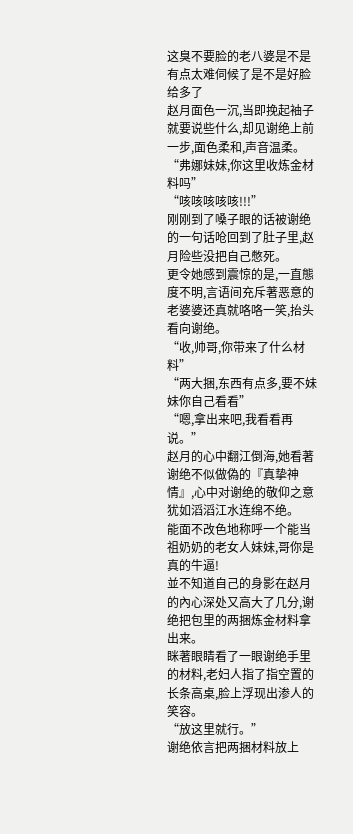这臭不要脸的老八婆是不是有点太难伺候了是不是好脸给多了
赵月面色一沉,当即挽起袖子就要说些什么,却见谢绝上前一步,面色柔和,声音温柔。
“弗娜妹妹,你这里收炼金材料吗”
“咳咳咳咳咳!!!”
刚刚到了嗓子眼的话被谢绝的一句话呛回到了肚子里,赵月险些没把自己憋死。
更令她感到震惊的是,一直態度不明,言语间充斥著恶意的老婆婆还真就咯咯一笑,抬头看向谢绝。
“收,帅哥,你带来了什么材料”
“两大捆,东西有点多,要不妹妹你自己看看”
“嗯,拿出来吧,我看看再说。”
赵月的心中翻江倒海,她看著谢绝不似做偽的『真挚神情』,心中对谢绝的敬仰之意犹如滔滔江水连绵不绝。
能面不改色地称呼一个能当祖奶奶的老女人妹妹,哥你是真的牛逼!
並不知道自己的身影在赵月的內心深处又高大了几分,谢绝把包里的两捆炼金材料拿出来。
眯著眼睛看了一眼谢绝手里的材料,老妇人指了指空置的长条高桌,脸上浮现出渗人的笑容。
“放这里就行。”
谢绝依言把两捆材料放上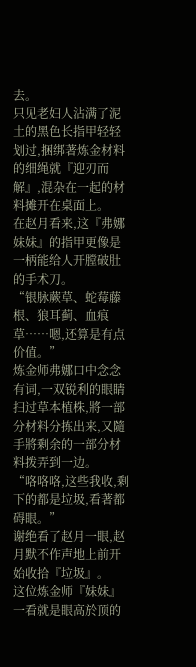去。
只见老妇人沾满了泥土的黑色长指甲轻轻划过,捆绑著炼金材料的细绳就『迎刃而解』,混杂在一起的材料摊开在桌面上。
在赵月看来,这『弗娜妹妹』的指甲更像是一柄能给人开膛破肚的手术刀。
“银脉蕨草、蛇莓藤根、狼耳蓟、血痕草……嗯,还算是有点价值。”
炼金师弗娜口中念念有词,一双锐利的眼睛扫过草本植株,將一部分材料分拣出来,又隨手將剩余的一部分材料拨弄到一边。
“咯咯咯,这些我收,剩下的都是垃圾,看著都碍眼。”
谢绝看了赵月一眼,赵月默不作声地上前开始收拾『垃圾』。
这位炼金师『妹妹』一看就是眼高於顶的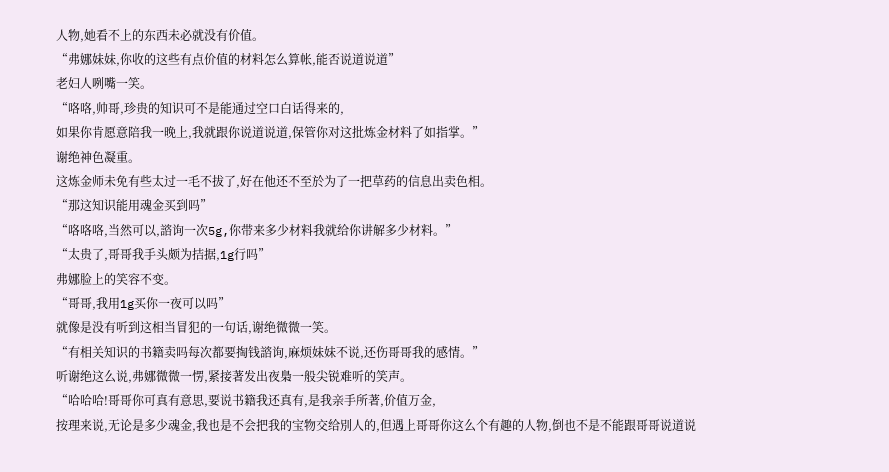人物,她看不上的东西未必就没有价值。
“弗娜妹妹,你收的这些有点价值的材料怎么算帐,能否说道说道”
老妇人咧嘴一笑。
“咯咯,帅哥,珍贵的知识可不是能通过空口白话得来的,
如果你肯愿意陪我一晚上,我就跟你说道说道,保管你对这批炼金材料了如指掌。”
谢绝神色凝重。
这炼金师未免有些太过一毛不拔了,好在他还不至於为了一把草药的信息出卖色相。
“那这知识能用魂金买到吗”
“咯咯咯,当然可以,諮询一次5g,你带来多少材料我就给你讲解多少材料。”
“太贵了,哥哥我手头颇为拮据,1g行吗”
弗娜脸上的笑容不变。
“哥哥,我用1g买你一夜可以吗”
就像是没有听到这相当冒犯的一句话,谢绝微微一笑。
“有相关知识的书籍卖吗每次都要掏钱諮询,麻烦妹妹不说,还伤哥哥我的感情。”
听谢绝这么说,弗娜微微一愣,紧接著发出夜梟一般尖锐难听的笑声。
“哈哈哈!哥哥你可真有意思,要说书籍我还真有,是我亲手所著,价值万金,
按理来说,无论是多少魂金,我也是不会把我的宝物交给別人的,但遇上哥哥你这么个有趣的人物,倒也不是不能跟哥哥说道说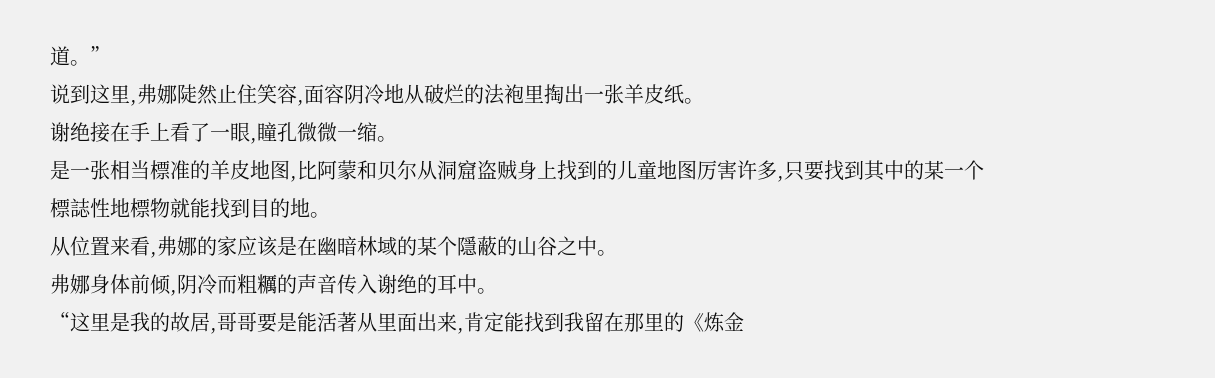道。”
说到这里,弗娜陡然止住笑容,面容阴冷地从破烂的法袍里掏出一张羊皮纸。
谢绝接在手上看了一眼,瞳孔微微一缩。
是一张相当標准的羊皮地图,比阿蒙和贝尔从洞窟盗贼身上找到的儿童地图厉害许多,只要找到其中的某一个標誌性地標物就能找到目的地。
从位置来看,弗娜的家应该是在幽暗林域的某个隱蔽的山谷之中。
弗娜身体前倾,阴冷而粗糲的声音传入谢绝的耳中。
“这里是我的故居,哥哥要是能活著从里面出来,肯定能找到我留在那里的《炼金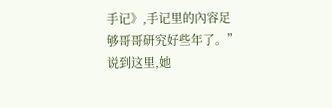手记》,手记里的內容足够哥哥研究好些年了。”
说到这里,她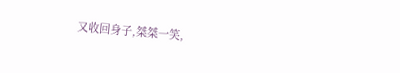又收回身子,桀桀一笑,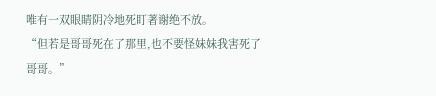唯有一双眼睛阴冷地死盯著谢绝不放。
“但若是哥哥死在了那里,也不要怪妹妹我害死了哥哥。”